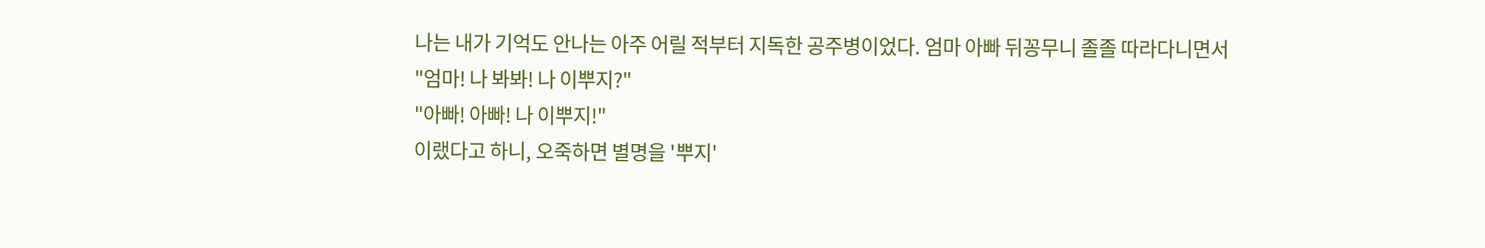나는 내가 기억도 안나는 아주 어릴 적부터 지독한 공주병이었다. 엄마 아빠 뒤꽁무니 졸졸 따라다니면서
"엄마! 나 봐봐! 나 이뿌지?"
"아빠! 아빠! 나 이뿌지!"
이랬다고 하니, 오죽하면 별명을 '뿌지'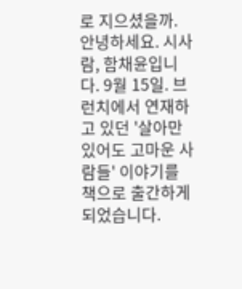로 지으셨을까.
안녕하세요. 시사람, 함채윤입니다. 9월 15일. 브런치에서 연재하고 있던 '살아만 있어도 고마운 사람들' 이야기를 책으로 출간하게 되었습니다.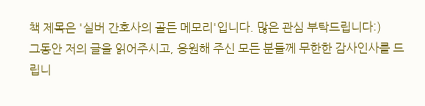책 제목은 '실버 간호사의 골든 메모리'입니다. 많은 관심 부탁드립니다:)
그동안 저의 글을 읽어주시고, 응원해 주신 모든 분들께 무한한 감사인사를 드립니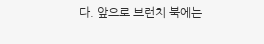다. 앞으로 브런치 북에는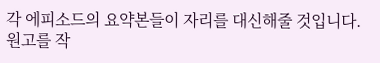각 에피소드의 요약본들이 자리를 대신해줄 것입니다.
원고를 작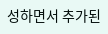성하면서 추가된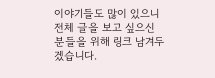이야기들도 많이 있으니 전체 글을 보고 싶으신 분들을 위해 링크 남겨두겠습니다.